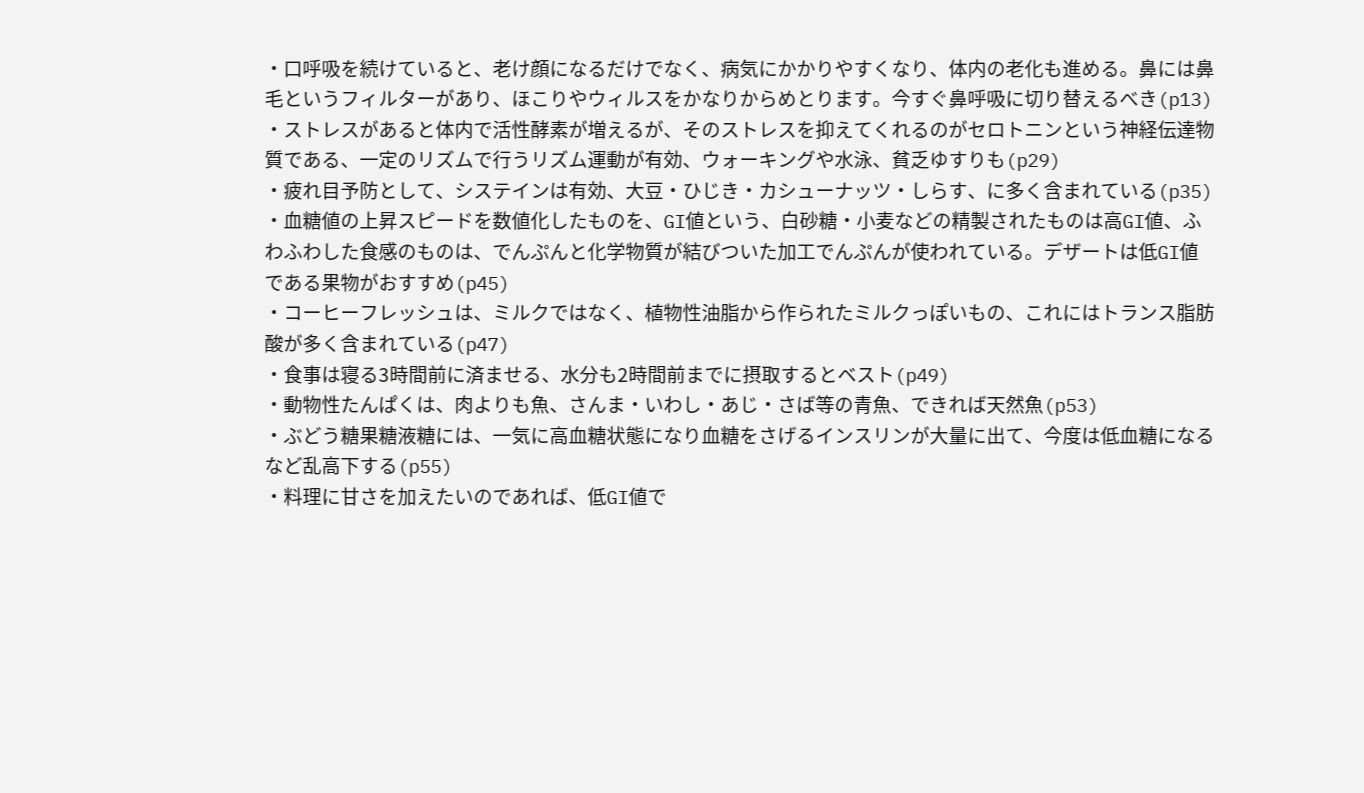・口呼吸を続けていると、老け顔になるだけでなく、病気にかかりやすくなり、体内の老化も進める。鼻には鼻毛というフィルターがあり、ほこりやウィルスをかなりからめとります。今すぐ鼻呼吸に切り替えるべき(p13)
・ストレスがあると体内で活性酵素が増えるが、そのストレスを抑えてくれるのがセロトニンという神経伝達物質である、一定のリズムで行うリズム運動が有効、ウォーキングや水泳、貧乏ゆすりも(p29)
・疲れ目予防として、システインは有効、大豆・ひじき・カシューナッツ・しらす、に多く含まれている(p35)
・血糖値の上昇スピードを数値化したものを、GI値という、白砂糖・小麦などの精製されたものは高GI値、ふわふわした食感のものは、でんぷんと化学物質が結びついた加工でんぷんが使われている。デザートは低GI値である果物がおすすめ(p45)
・コーヒーフレッシュは、ミルクではなく、植物性油脂から作られたミルクっぽいもの、これにはトランス脂肪酸が多く含まれている(p47)
・食事は寝る3時間前に済ませる、水分も2時間前までに摂取するとベスト(p49)
・動物性たんぱくは、肉よりも魚、さんま・いわし・あじ・さば等の青魚、できれば天然魚(p53)
・ぶどう糖果糖液糖には、一気に高血糖状態になり血糖をさげるインスリンが大量に出て、今度は低血糖になるなど乱高下する(p55)
・料理に甘さを加えたいのであれば、低GI値で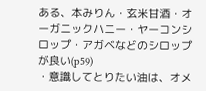ある、本みりん・玄米甘酒・オーガニックハニー・ヤーコンシロップ・アガベなどのシロップが良い(p59)
・意識してとりたい油は、オメ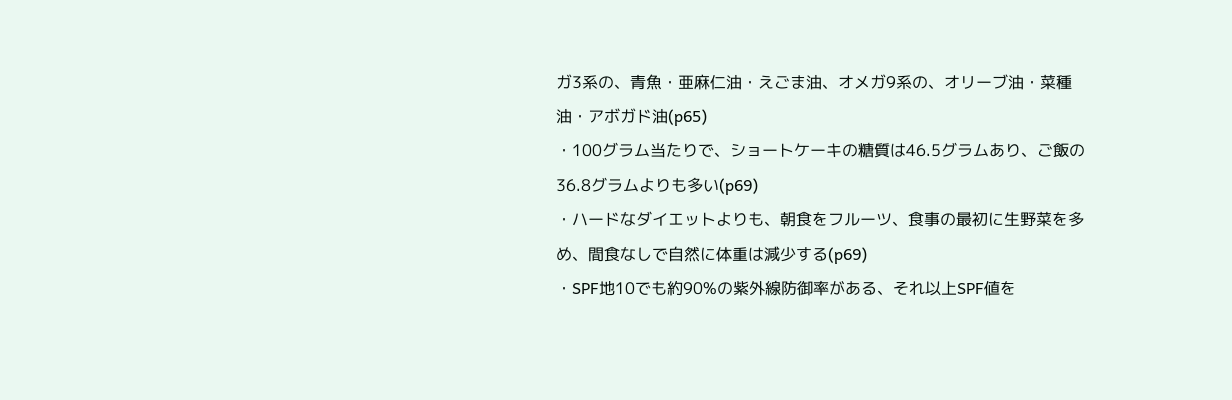ガ3系の、青魚・亜麻仁油・えごま油、オメガ9系の、オリーブ油・菜種油・アボガド油(p65)
・100グラム当たりで、ショートケーキの糖質は46.5グラムあり、ご飯の36.8グラムよりも多い(p69)
・ハードなダイエットよりも、朝食をフルーツ、食事の最初に生野菜を多め、間食なしで自然に体重は減少する(p69)
・SPF地10でも約90%の紫外線防御率がある、それ以上SPF値を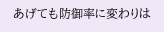あげても防御率に変わりは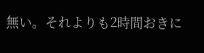無い。それよりも2時間おきに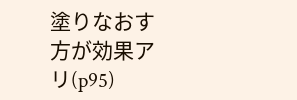塗りなおす方が効果アリ(p95)